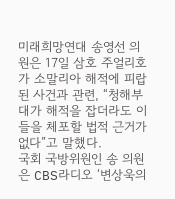미래희망연대 송영선 의원은 17일 삼호 주얼리호가 소말리아 해적에 피랍된 사건과 관련, “청해부대가 해적을 잡더라도 이들을 체포할 법적 근거가 없다”고 말했다.
국회 국방위원인 송 의원은 CBS라디오 ‘변상욱의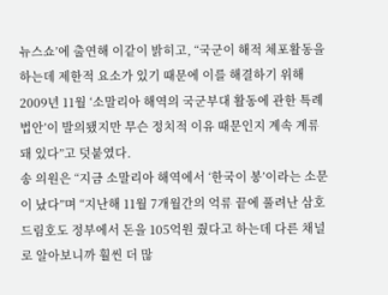뉴스쇼’에 출연해 이같이 밝히고, “국군이 해적 체포활동을 하는데 제한적 요소가 있기 때문에 이를 해결하기 위해 2009년 11월 ‘소말리아 해역의 국군부대 활동에 관한 특례법안’이 발의됐지만 무슨 정치적 이유 때문인지 계속 계류돼 있다”고 덧붙였다.
송 의원은 “지금 소말리아 해역에서 ‘한국이 봉’이라는 소문이 났다”며 “지난해 11월 7개월간의 억류 끝에 풀려난 삼호 드림호도 정부에서 돈을 105억원 줬다고 하는데 다른 채널로 알아보니까 훨씬 더 많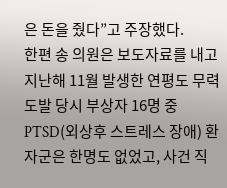은 돈을 줬다”고 주장했다.
한편 송 의원은 보도자료를 내고 지난해 11월 발생한 연평도 무력도발 당시 부상자 16명 중 PTSD(외상후 스트레스 장애) 환자군은 한명도 없었고, 사건 직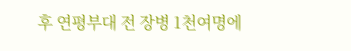후 연평부대 전 장병 1천여명에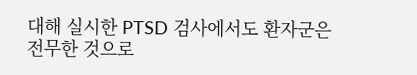대해 실시한 PTSD 검사에서도 환자군은 전무한 것으로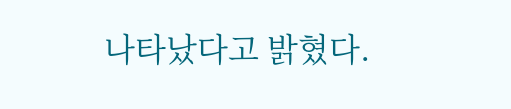나타났다고 밝혔다.